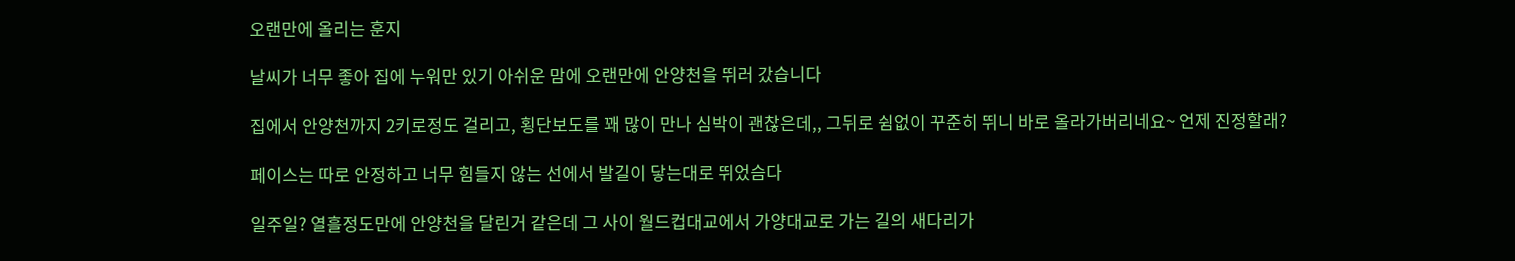오랜만에 올리는 훈지

날씨가 너무 좋아 집에 누워만 있기 아쉬운 맘에 오랜만에 안양천을 뛰러 갔습니다

집에서 안양천까지 2키로정도 걸리고, 횡단보도를 꽤 많이 만나 심박이 괜찮은데,, 그뒤로 쉼없이 꾸준히 뛰니 바로 올라가버리네요~ 언제 진정할래?

페이스는 따로 안정하고 너무 힘들지 않는 선에서 발길이 닿는대로 뛰었슴다

일주일? 열흘정도만에 안양천을 달린거 같은데 그 사이 월드컵대교에서 가양대교로 가는 길의 새다리가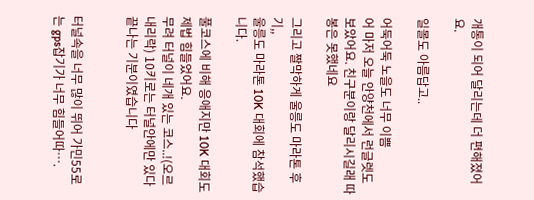개통이 되어 달리는데 더 편해졌어요.

일몰도 아름답고..

어둑어둑 노을도 너무 이쁨
어 마저 오늘 안양천에서 런글렛도 보았어요. 친구분이랑 달리시길래 따봉은 못했네요

그리고 짤막하게 울릉도 마라톤 후기,,
울릉도 마라톤 10K 대회에 참석했습니다.

풀코스에 비해 응애지만 10K 대회도 제법 힘들었어요.
무려 터널이 네개 있는 코스..!(오르내리락) 10키로는 터널안에만 있다 끝나는 기분이였습니다


터널속을 너무 많이 뛰어 가민55로는 gps잡기가 너무 힘들어따….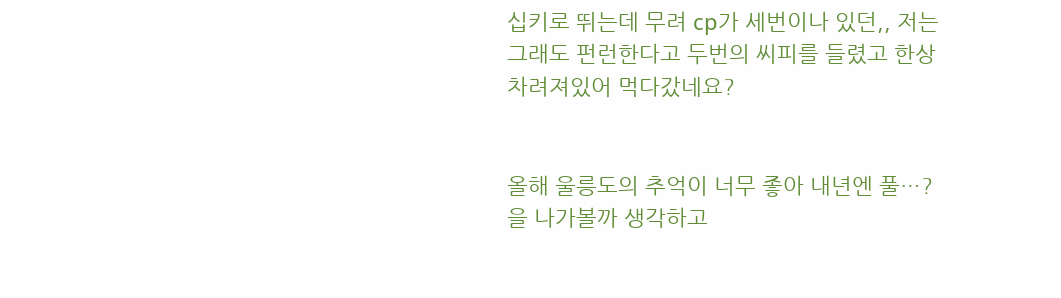십키로 뛰는데 무려 cp가 세번이나 있던,, 저는 그래도 펀런한다고 두번의 씨피를 들렸고 한상 차려져있어 먹다갔네요?


올해 울릉도의 추억이 너무 좋아 내년엔 풀…? 을 나가볼까 생각하고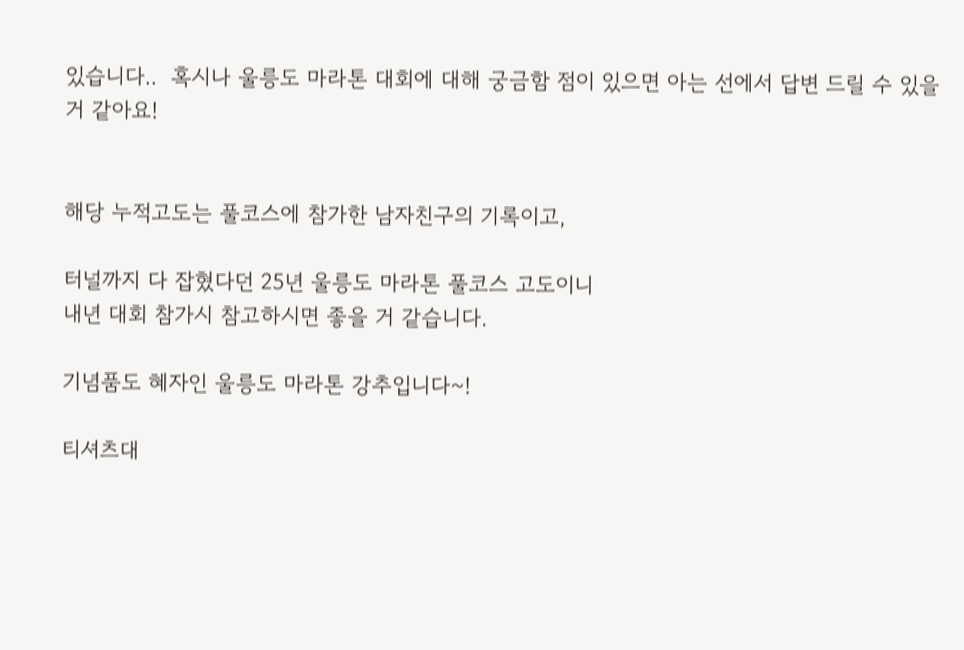있습니다..  혹시나 울릉도 마라톤 대회에 대해 궁금함 점이 있으면 아는 선에서 답변 드릴 수 있을거 같아요!


해당 누적고도는 풀코스에 참가한 남자친구의 기록이고,

터널까지 다 잡혔다던 25년 울릉도 마라톤 풀코스 고도이니
내년 대회 참가시 참고하시면 좋을 거 같습니다.

기념품도 혜자인 울릉도 마라톤 강추입니다~!

티셔츠대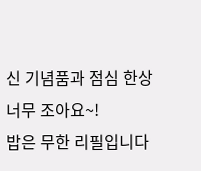신 기념품과 점심 한상 너무 조아요~!
밥은 무한 리필입니다